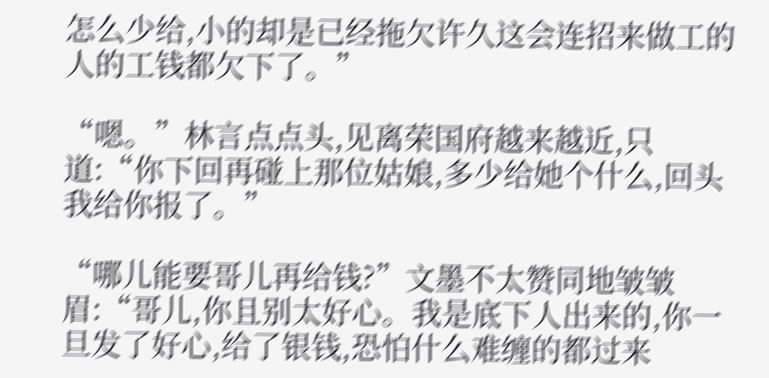怎么少给,小的却是已经拖欠许久这会连招来做工的人的工钱都欠下了。”

“嗯。”林言点点头,见离荣国府越来越近,只道:“你下回再碰上那位姑娘,多少给她个什么,回头我给你报了。”

“哪儿能要哥儿再给钱?”文墨不太赞同地皱皱眉:“哥儿,你且别太好心。我是底下人出来的,你一旦发了好心,给了银钱,恐怕什么难缠的都过来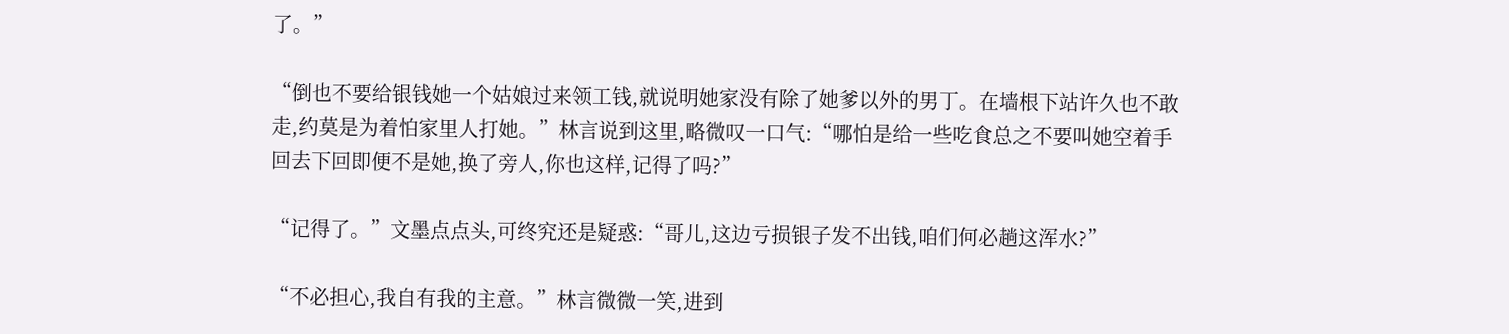了。”

“倒也不要给银钱她一个姑娘过来领工钱,就说明她家没有除了她爹以外的男丁。在墙根下站许久也不敢走,约莫是为着怕家里人打她。”林言说到这里,略微叹一口气:“哪怕是给一些吃食总之不要叫她空着手回去下回即便不是她,换了旁人,你也这样,记得了吗?”

“记得了。”文墨点点头,可终究还是疑惑:“哥儿,这边亏损银子发不出钱,咱们何必趟这浑水?”

“不必担心,我自有我的主意。”林言微微一笑,进到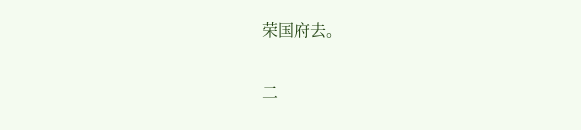荣国府去。

二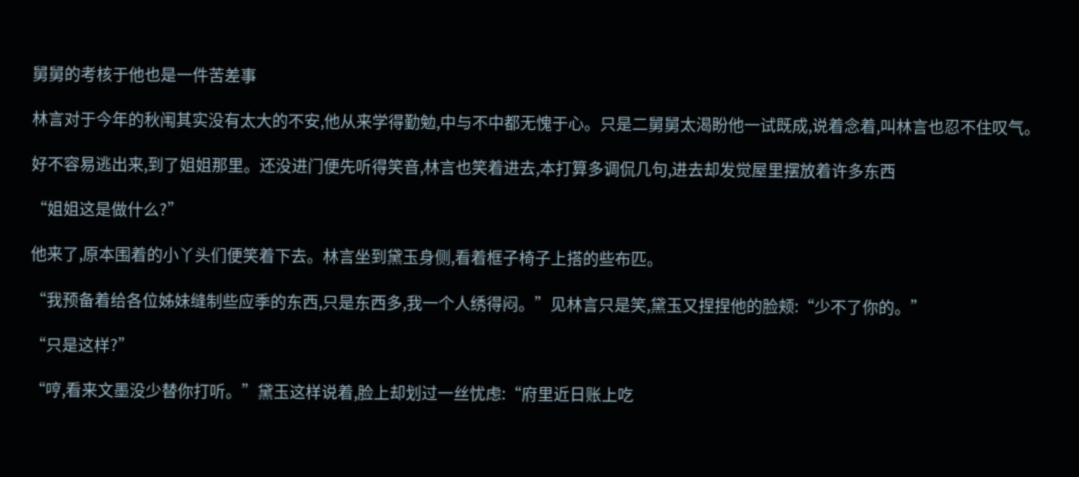舅舅的考核于他也是一件苦差事

林言对于今年的秋闱其实没有太大的不安,他从来学得勤勉,中与不中都无愧于心。只是二舅舅太渴盼他一试既成,说着念着,叫林言也忍不住叹气。

好不容易逃出来,到了姐姐那里。还没进门便先听得笑音,林言也笑着进去,本打算多调侃几句,进去却发觉屋里摆放着许多东西

“姐姐这是做什么?”

他来了,原本围着的小丫头们便笑着下去。林言坐到黛玉身侧,看着框子椅子上搭的些布匹。

“我预备着给各位姊妹缝制些应季的东西,只是东西多,我一个人绣得闷。”见林言只是笑,黛玉又捏捏他的脸颊:“少不了你的。”

“只是这样?”

“哼,看来文墨没少替你打听。”黛玉这样说着,脸上却划过一丝忧虑:“府里近日账上吃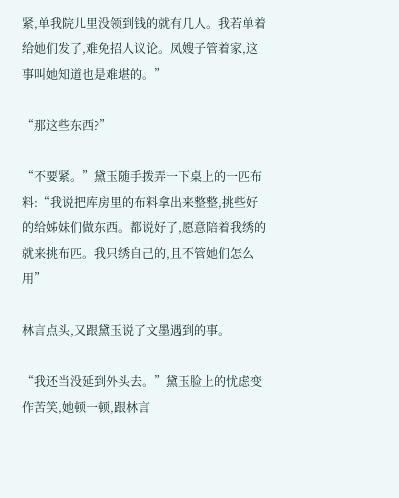紧,单我院儿里没领到钱的就有几人。我若单着给她们发了,难免招人议论。凤嫂子管着家,这事叫她知道也是难堪的。”

“那这些东西?”

“不要紧。”黛玉随手拨弄一下桌上的一匹布料:“我说把库房里的布料拿出来整整,挑些好的给姊妹们做东西。都说好了,愿意陪着我绣的就来挑布匹。我只绣自己的,且不管她们怎么用”

林言点头,又跟黛玉说了文墨遇到的事。

“我还当没延到外头去。”黛玉脸上的忧虑变作苦笑,她顿一顿,跟林言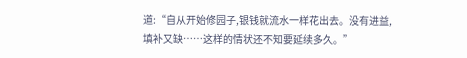道:“自从开始修园子,银钱就流水一样花出去。没有进益,填补又缺……这样的情状还不知要延续多久。”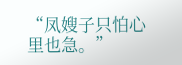“凤嫂子只怕心里也急。”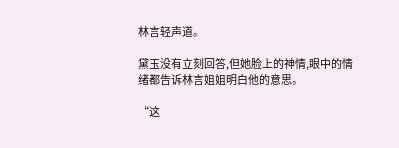林言轻声道。

黛玉没有立刻回答,但她脸上的神情,眼中的情绪都告诉林言姐姐明白他的意思。

“这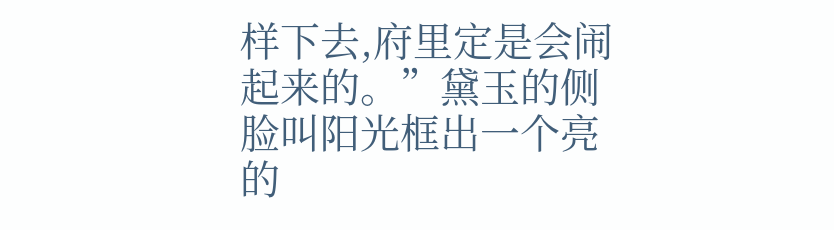样下去,府里定是会闹起来的。”黛玉的侧脸叫阳光框出一个亮的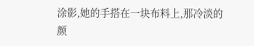涂影,她的手搭在一块布料上,那冷淡的颜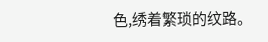色,绣着繁琐的纹路。